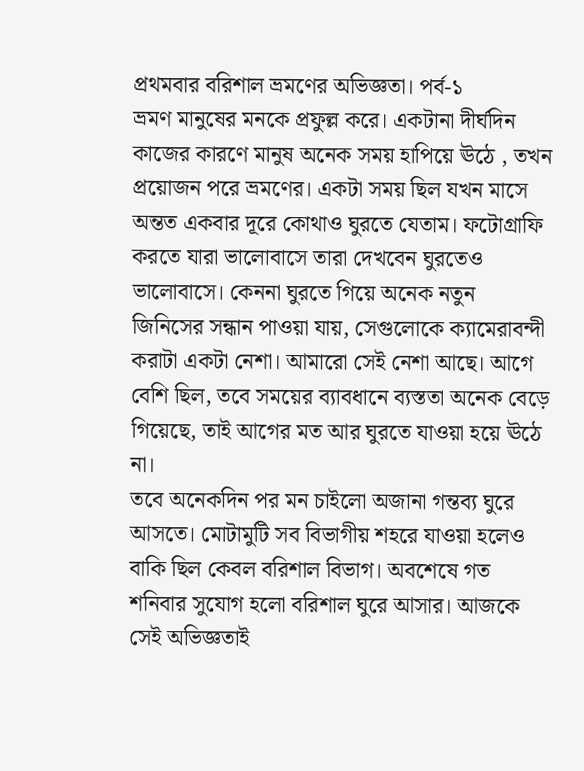প্রথমবার বরিশাল ভ্রমণের অভিজ্ঞতা। পর্ব-১
ভ্রমণ মানুষের মনকে প্রফুল্ল করে। একটানা দীর্ঘদিন কাজের কারণে মানুষ অনেক সময় হাপিয়ে ঊঠে , তখন প্রয়োজন পরে ভ্রমণের। একটা সময় ছিল যখন মাসে অন্তত একবার দূরে কোথাও ঘুরতে যেতাম। ফটোগ্রাফি করতে যারা ভালোবাসে তারা দেখবেন ঘুরতেও ভালোবাসে। কেননা ঘুরতে গিয়ে অনেক নতুন জিনিসের সন্ধান পাওয়া যায়, সেগুলোকে ক্যামেরাবন্দী করাটা একটা নেশা। আমারো সেই নেশা আছে। আগে বেশি ছিল, তবে সময়ের ব্যাবধানে ব্যস্ততা অনেক বেড়ে গিয়েছে, তাই আগের মত আর ঘুরতে যাওয়া হয়ে ঊঠে না।
তবে অনেকদিন পর মন চাইলো অজানা গন্তব্য ঘুরে আসতে। মোটামুটি সব বিভাগীয় শহরে যাওয়া হলেও বাকি ছিল কেবল বরিশাল বিভাগ। অবশেষে গত শনিবার সুযোগ হলো বরিশাল ঘুরে আসার। আজকে সেই অভিজ্ঞতাই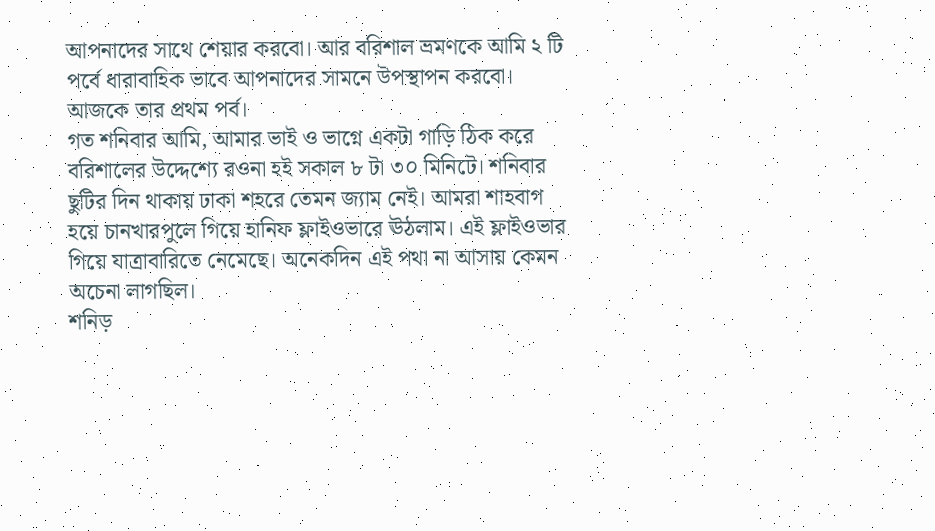আপনাদের সাথে শেয়ার করবো। আর বরিশাল ভ্রমণকে আমি ২ টি পর্বে ধারাবাহিক ভাবে আপনাদের সামনে উপস্থাপন করবো। আজকে তার প্রথম পর্ব।
গত শনিবার আমি, আমার ভাই ও ভাগ্নে একটা গাড়ি ঠিক করে বরিশালের উদ্দেশ্যে রওনা হই সকাল ৮ টা ৩০ মিনিটে। শনিবার ছুটির দিন থাকায় ঢাকা শহরে তেমন জ্যাম নেই। আমরা শাহবাগ হয়ে চানখারপুলে গিয়ে হানিফ ফ্লাইওভারে ঊঠলাম। এই ফ্লাইওভার গিয়ে যাত্রাবারিতে নেমেছে। অনেকদিন এই পথা না আসায় কেমন অচেনা লাগছিল।
শনিড়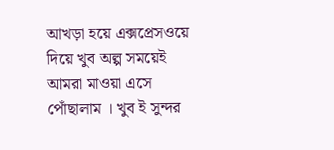আখড়া হয়ে এক্সপ্রেসওয়ে দিয়ে খুব অল্প সময়েই আমরা মাওয়া এসে পোঁছালাম । খুব ই সুন্দর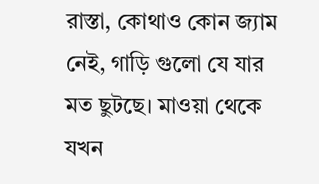রাস্তা, কোথাও কোন জ্যাম নেই, গাড়ি গুলো যে যার মত ছুটছে। মাওয়া থেকে যখন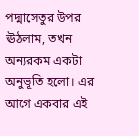পদ্মাসেতুর উপর ঊঠলাম, তখন অন্যরকম একটা অনুভূতি হলো। এর আগে একবার এই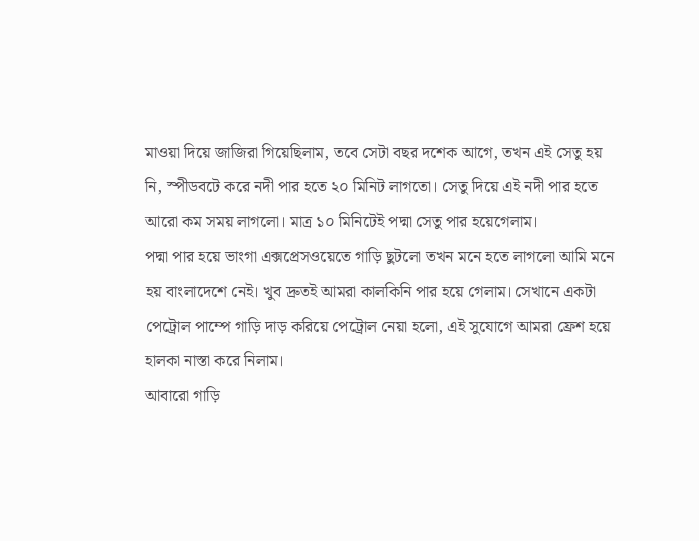মাওয়া দিয়ে জাজিরা গিয়েছিলাম, তবে সেটা বছর দশেক আগে, তখন এই সেতু হয় নি, স্পীডবটে করে নদী পার হতে ২০ মিনিট লাগতো। সেতু দিয়ে এই নদী পার হতে আরো কম সময় লাগলো। মাত্র ১০ মিনিটেই পদ্মা সেতু পার হয়েগেলাম।
পদ্মা পার হয়ে ভাংগা এক্সপ্রেসওয়েতে গাড়ি ছুটলো তখন মনে হতে লাগলো আমি মনে হয় বাংলাদেশে নেই। খুব দ্রুতই আমরা কালকিনি পার হয়ে গেলাম। সেখানে একটা পেট্রোল পাম্পে গাড়ি দাড় করিয়ে পেট্রোল নেয়া হলো, এই সুযোগে আমরা ফ্রেশ হয়ে হালকা নাস্তা করে নিলাম।
আবারো গাড়ি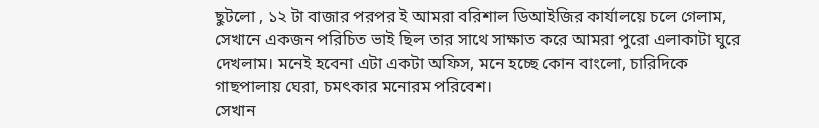ছুটলো , ১২ টা বাজার পরপর ই আমরা বরিশাল ডিআইজির কার্যালয়ে চলে গেলাম, সেখানে একজন পরিচিত ভাই ছিল তার সাথে সাক্ষাত করে আমরা পুরো এলাকাটা ঘুরে দেখলাম। মনেই হবেনা এটা একটা অফিস, মনে হচ্ছে কোন বাংলো, চারিদিকে গাছপালায় ঘেরা, চমৎকার মনোরম পরিবেশ।
সেখান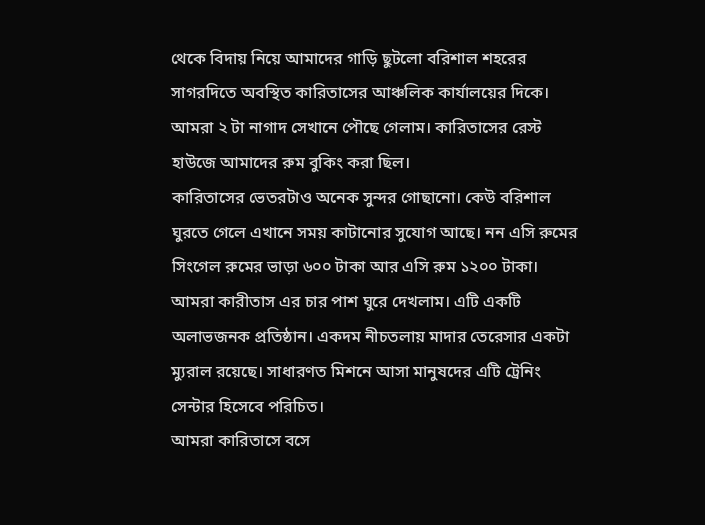থেকে বিদায় নিয়ে আমাদের গাড়ি ছুটলো বরিশাল শহরের সাগরদিতে অবস্থিত কারিতাসের আঞ্চলিক কার্যালয়ের দিকে। আমরা ২ টা নাগাদ সেখানে পৌছে গেলাম। কারিতাসের রেস্ট হাউজে আমাদের রুম বুকিং করা ছিল।
কারিতাসের ভেতরটাও অনেক সুন্দর গোছানো। কেউ বরিশাল ঘুরতে গেলে এখানে সময় কাটানোর সুযোগ আছে। নন এসি রুমের সিংগেল রুমের ভাড়া ৬০০ টাকা আর এসি রুম ১২০০ টাকা।
আমরা কারীতাস এর চার পাশ ঘুরে দেখলাম। এটি একটি অলাভজনক প্রতিষ্ঠান। একদম নীচতলায় মাদার তেরেসার একটা ম্যুরাল রয়েছে। সাধারণত মিশনে আসা মানুষদের এটি ট্রেনিং সেন্টার হিসেবে পরিচিত।
আমরা কারিতাসে বসে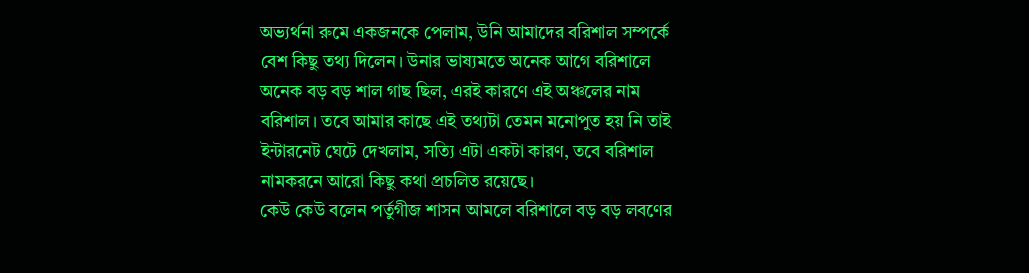অভ্যর্থনা রুমে একজনকে পেলাম, উনি আমাদের বরিশাল সম্পর্কে বেশ কিছু তথ্য দিলেন। উনার ভাষ্যমতে অনেক আগে বরিশালে অনেক বড় বড় শাল গাছ ছিল, এরই কারণে এই অঞ্চলের নাম বরিশাল। তবে আমার কাছে এই তথ্যটা তেমন মনোপুত হয় নি তাই ইন্টারনেট ঘেটে দেখলাম, সত্যি এটা একটা কারণ, তবে বরিশাল নামকরনে আরো কিছু কথা প্রচলিত রয়েছে।
কেউ কেউ বলেন পর্তুগীজ শাসন আমলে বরিশালে বড় বড় লবণের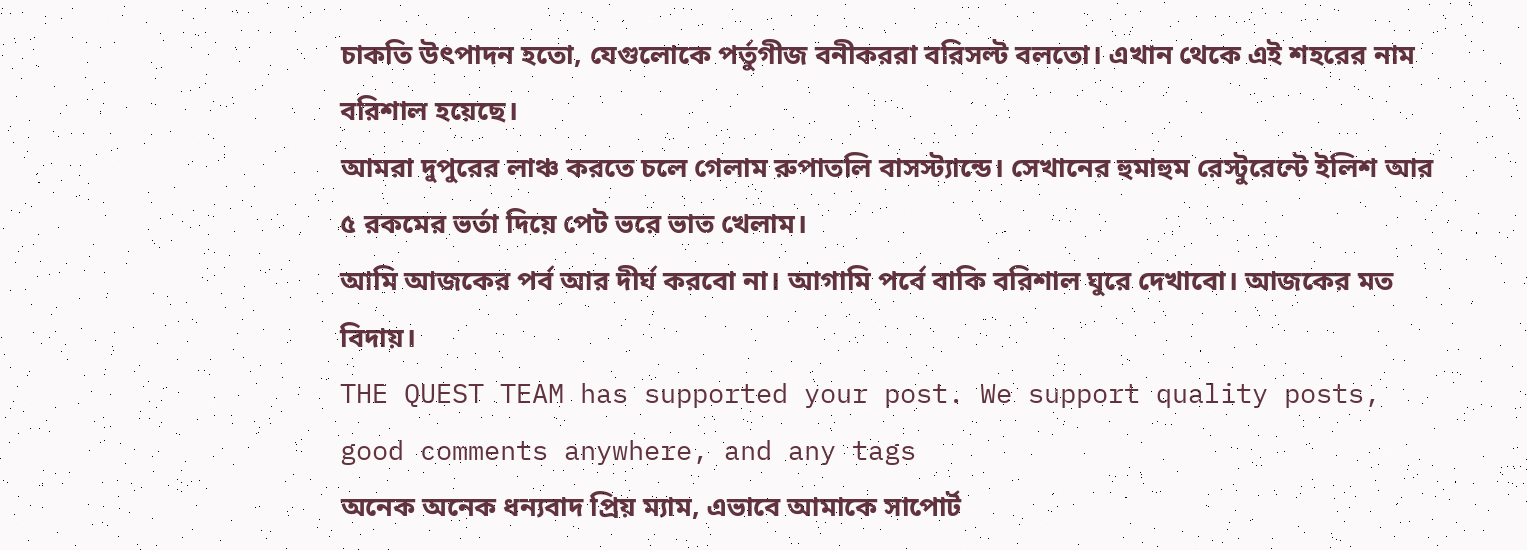চাকতি উৎপাদন হতো, যেগুলোকে পর্তুগীজ বনীকররা বরিসল্ট বলতো। এখান থেকে এই শহরের নাম বরিশাল হয়েছে।
আমরা দুপুরের লাঞ্চ করতে চলে গেলাম রুপাতলি বাসস্ট্যান্ডে। সেখানের হুমাহুম রেস্টুরেন্টে ইলিশ আর ৫ রকমের ভর্তা দিয়ে পেট ভরে ভাত খেলাম।
আমি আজকের পর্ব আর দীর্ঘ করবো না। আগামি পর্বে বাকি বরিশাল ঘুরে দেখাবো। আজকের মত বিদায়।
THE QUEST TEAM has supported your post. We support quality posts, good comments anywhere, and any tags
অনেক অনেক ধন্যবাদ প্রিয় ম্যাম, এভাবে আমাকে সাপোর্ট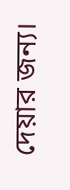দেয়ার জন্য।